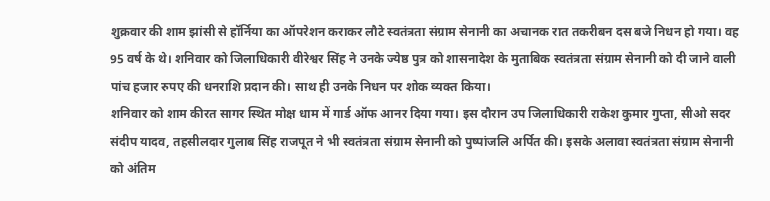शुक्रवार की शाम झांसी से हॉर्निया का ऑपरेशन कराकर लौटे स्वतंत्रता संग्राम सेनानी का अचानक रात तकरीबन दस बजे निधन हो गया। वह 95 वर्ष के थे। शनिवार को जिलाधिकारी वीरेश्वर सिंह ने उनके ज्येष्ठ पुत्र को शासनादेश के मुताबिक स्वतंत्रता संग्राम सेनानी को दी जाने वाली पांच हजार रुपए की धनराशि प्रदान की। साथ ही उनके निधन पर शोक व्यक्त किया।
शनिवार को शाम कीरत सागर स्थित मोक्ष धाम में गार्ड ऑफ आनर दिया गया। इस दौरान उप जिलाधिकारी राकेश कुमार गुप्ता, सीओ सदर संदीप यादव, तहसीलदार गुलाब सिंह राजपूत ने भी स्वतंत्रता संग्राम सेनानी को पुष्पांजलि अर्पित की। इसके अलावा स्वतंत्रता संग्राम सेनानी को अंतिम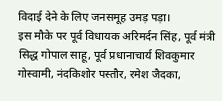विदाई देने के लिए जनसमूह उमड़ पड़ा।
इस मौके पर पूर्व विधायक अरिमर्दन सिंह, पूर्व मंत्री सिद्ध गोपाल साहू, पूर्व प्रधानाचार्य शिवकुमार गोस्वामी, नंदकिशोर पस्तौर, रमेश जैदका,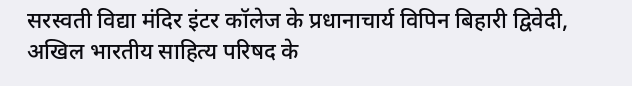सरस्वती विद्या मंदिर इंटर कॉलेज के प्रधानाचार्य विपिन बिहारी द्विवेदी, अखिल भारतीय साहित्य परिषद के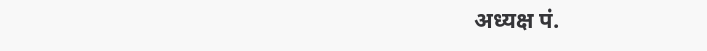अध्यक्ष पं.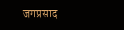जगप्रसाद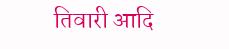तिवारी आदि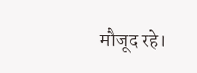मौजूद रहे।